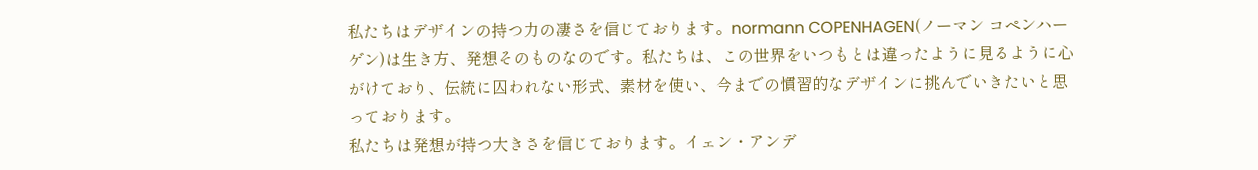私たちはデザインの持つ力の凄さを信じております。normann COPENHAGEN(ノーマン コペンハーゲン)は生き方、発想そのものなのです。私たちは、この世界をいつもとは違ったように見るように心がけており、伝統に囚われない形式、素材を使い、今までの慣習的なデザインに挑んでいきたいと思っております。
私たちは発想が持つ大きさを信じております。イェン・アンデ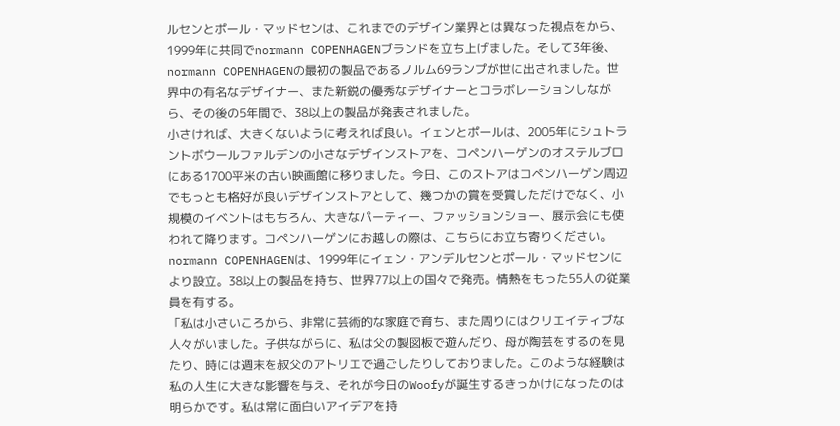ルセンとポール・マッドセンは、これまでのデザイン業界とは異なった視点をから、1999年に共同でnormann COPENHAGENブランドを立ち上げました。そして3年後、normann COPENHAGENの最初の製品であるノルム69ランプが世に出されました。世界中の有名なデザイナー、また新鋭の優秀なデザイナーとコラボレーションしながら、その後の5年間で、38以上の製品が発表されました。
小さければ、大きくないように考えれば良い。イェンとポールは、2005年にシュトラントボウールファルデンの小さなデザインストアを、コペンハーゲンのオステルブロにある1700平米の古い映画館に移りました。今日、このストアはコペンハーゲン周辺でもっとも格好が良いデザインストアとして、幾つかの賞を受賞しただけでなく、小規模のイベントはもちろん、大きなパーティー、ファッションショー、展示会にも使われて降ります。コペンハーゲンにお越しの際は、こちらにお立ち寄りください。
normann COPENHAGENは、1999年にイェン・アンデルセンとポール・マッドセンにより設立。38以上の製品を持ち、世界77以上の国々で発売。情熱をもった55人の従業員を有する。
「私は小さいころから、非常に芸術的な家庭で育ち、また周りにはクリエイティブな人々がいました。子供ながらに、私は父の製図板で遊んだり、母が陶芸をするのを見たり、時には週末を叔父のアトリエで過ごしたりしておりました。このような経験は私の人生に大きな影響を与え、それが今日のWoofyが誕生するきっかけになったのは明らかです。私は常に面白いアイデアを持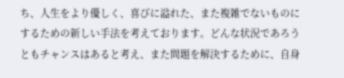ち、人生をより優しく、喜びに溢れた、また複雑でないものにするための新しい手法を考えております。どんな状況であろうともチャンスはあると考え、また問題を解決するために、自身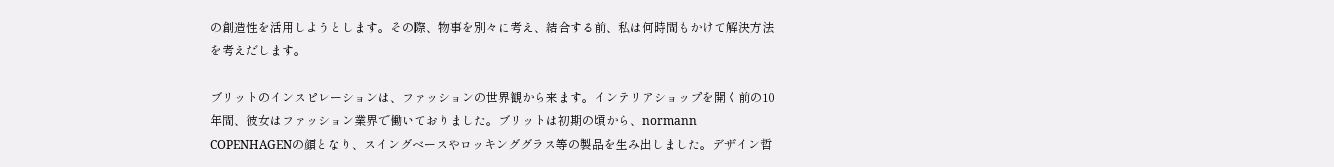の創造性を活用しようとします。その際、物事を別々に考え、結合する前、私は何時間もかけて解決方法を考えだします。

ブリットのインスピレーションは、ファッションの世界観から来ます。インテリアショップを開く前の10年間、彼女はファッション業界で働いておりました。ブリットは初期の頃から、normann COPENHAGENの顔となり、スイングベースやロッキンググラス等の製品を生み出しました。デザイン哲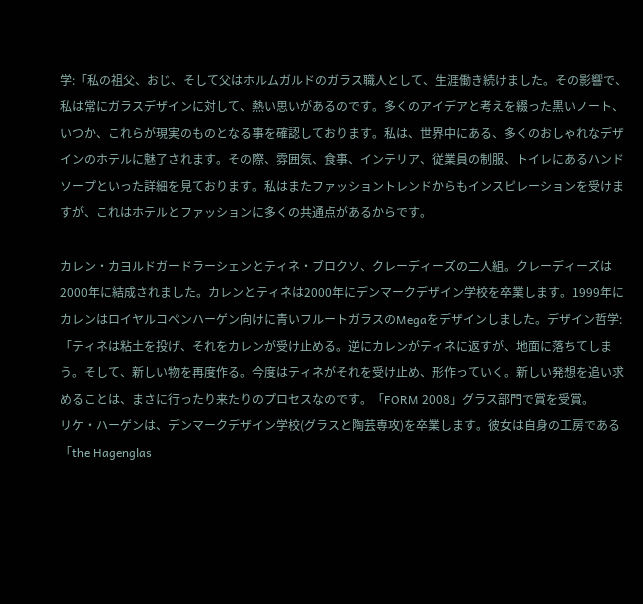学:「私の祖父、おじ、そして父はホルムガルドのガラス職人として、生涯働き続けました。その影響で、私は常にガラスデザインに対して、熱い思いがあるのです。多くのアイデアと考えを綴った黒いノート、いつか、これらが現実のものとなる事を確認しております。私は、世界中にある、多くのおしゃれなデザインのホテルに魅了されます。その際、雰囲気、食事、インテリア、従業員の制服、トイレにあるハンドソープといった詳細を見ております。私はまたファッショントレンドからもインスピレーションを受けますが、これはホテルとファッションに多くの共通点があるからです。

カレン・カヨルドガードラーシェンとティネ・ブロクソ、クレーディーズの二人組。クレーディーズは2000年に結成されました。カレンとティネは2000年にデンマークデザイン学校を卒業します。1999年にカレンはロイヤルコペンハーゲン向けに青いフルートガラスのMegaをデザインしました。デザイン哲学:「ティネは粘土を投げ、それをカレンが受け止める。逆にカレンがティネに返すが、地面に落ちてしまう。そして、新しい物を再度作る。今度はティネがそれを受け止め、形作っていく。新しい発想を追い求めることは、まさに行ったり来たりのプロセスなのです。「FORM 2008」グラス部門で賞を受賞。
リケ・ハーゲンは、デンマークデザイン学校(グラスと陶芸専攻)を卒業します。彼女は自身の工房である「the Hagenglas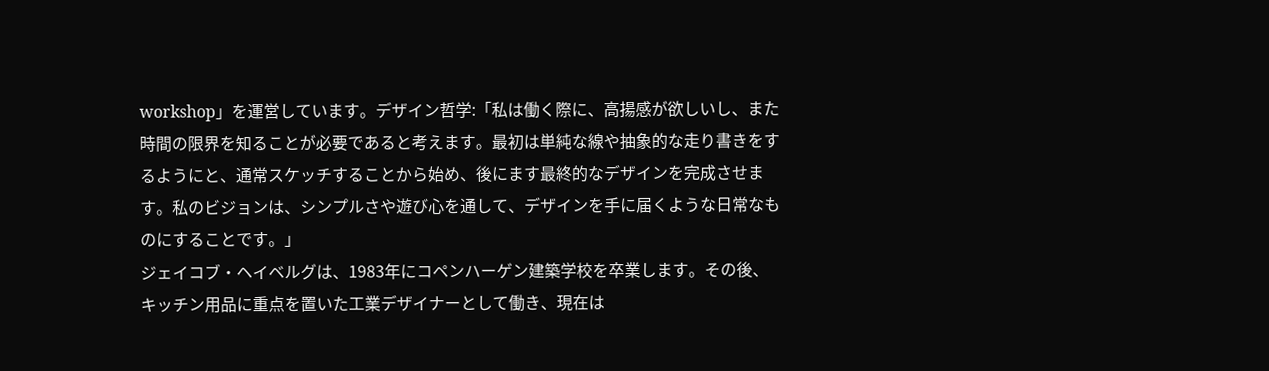workshop」を運営しています。デザイン哲学:「私は働く際に、高揚感が欲しいし、また時間の限界を知ることが必要であると考えます。最初は単純な線や抽象的な走り書きをするようにと、通常スケッチすることから始め、後にます最終的なデザインを完成させます。私のビジョンは、シンプルさや遊び心を通して、デザインを手に届くような日常なものにすることです。」
ジェイコブ・ヘイベルグは、1983年にコペンハーゲン建築学校を卒業します。その後、キッチン用品に重点を置いた工業デザイナーとして働き、現在は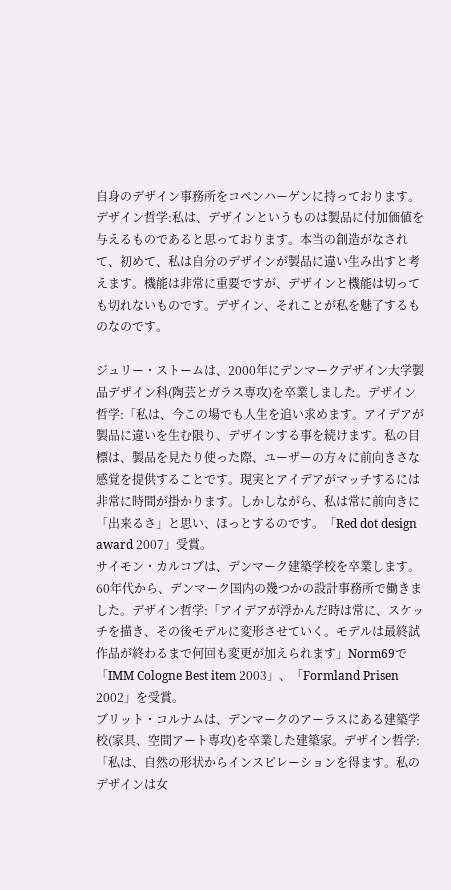自身のデザイン事務所をコペンハーゲンに持っております。デザイン哲学:私は、デザインというものは製品に付加価値を与えるものであると思っております。本当の創造がなされて、初めて、私は自分のデザインが製品に違い生み出すと考えます。機能は非常に重要ですが、デザインと機能は切っても切れないものです。デザイン、それことが私を魅了するものなのです。

ジュリー・ストームは、2000年にデンマークデザイン大学製品デザイン科(陶芸とガラス専攻)を卒業しました。デザイン哲学:「私は、今この場でも人生を追い求めます。アイデアが製品に違いを生む限り、デザインする事を続けます。私の目標は、製品を見たり使った際、ユーザーの方々に前向きさな感覚を提供することです。現実とアイデアがマッチするには非常に時間が掛かります。しかしながら、私は常に前向きに「出来るさ」と思い、ほっとするのです。「Red dot design award 2007」受賞。
サイモン・カルコブは、デンマーク建築学校を卒業します。60年代から、デンマーク国内の幾つかの設計事務所で働きました。デザイン哲学:「アイデアが浮かんだ時は常に、スケッチを描き、その後モデルに変形させていく。モデルは最終試作品が終わるまで何回も変更が加えられます」Norm69で「IMM Cologne Best item 2003」、「Formland Prisen 2002」を受賞。
ブリット・コルナムは、デンマークのアーラスにある建築学校(家具、空間アート専攻)を卒業した建築家。デザイン哲学:「私は、自然の形状からインスピレーションを得ます。私のデザインは女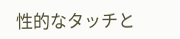性的なタッチと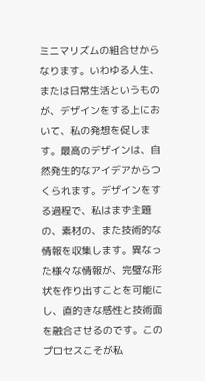ミニマリズムの組合せからなります。いわゆる人生、または日常生活というものが、デザインをする上において、私の発想を促します。最高のデザインは、自然発生的なアイデアからつくられます。デザインをする過程で、私はまず主題の、素材の、また技術的な情報を収集します。異なった様々な情報が、完璧な形状を作り出すことを可能にし、直的きな感性と技術面を融合させるのです。このプロセスこそが私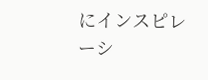にインスピレーシ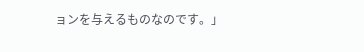ョンを与えるものなのです。」